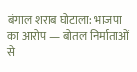बंगाल शराब घोटाला: भाजपा का आरोप — बोतल निर्माताओं से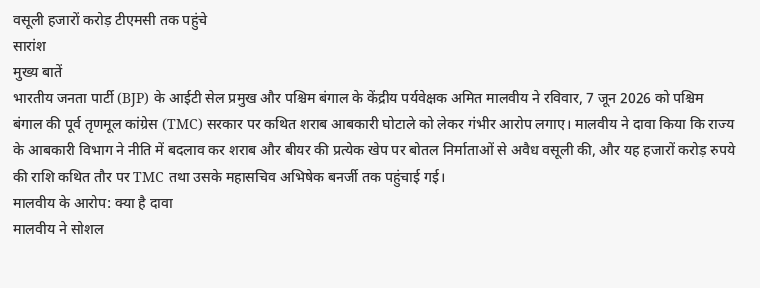वसूली हजारों करोड़ टीएमसी तक पहुंचे
सारांश
मुख्य बातें
भारतीय जनता पार्टी (BJP) के आईटी सेल प्रमुख और पश्चिम बंगाल के केंद्रीय पर्यवेक्षक अमित मालवीय ने रविवार, 7 जून 2026 को पश्चिम बंगाल की पूर्व तृणमूल कांग्रेस (TMC) सरकार पर कथित शराब आबकारी घोटाले को लेकर गंभीर आरोप लगाए। मालवीय ने दावा किया कि राज्य के आबकारी विभाग ने नीति में बदलाव कर शराब और बीयर की प्रत्येक खेप पर बोतल निर्माताओं से अवैध वसूली की, और यह हजारों करोड़ रुपये की राशि कथित तौर पर TMC तथा उसके महासचिव अभिषेक बनर्जी तक पहुंचाई गई।
मालवीय के आरोप: क्या है दावा
मालवीय ने सोशल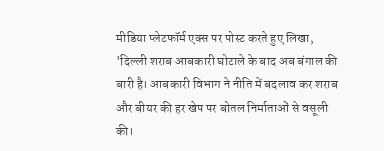मीडिया प्लेटफॉर्म एक्स पर पोस्ट करते हुए लिखा, 'दिल्ली शराब आबकारी घोटाले के बाद अब बंगाल की बारी है। आबकारी विभाग ने नीति में बदलाव कर शराब और बीयर की हर खेप पर बोतल निर्माताओं से वसूली की।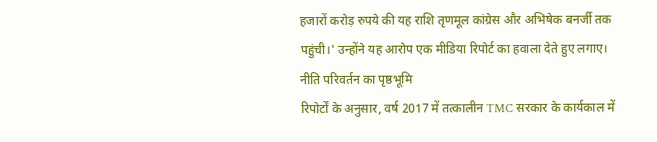हजारों करोड़ रुपये की यह राशि तृणमूल कांग्रेस और अभिषेक बनर्जी तक पहुंची।' उन्होंने यह आरोप एक मीडिया रिपोर्ट का हवाला देते हुए लगाए।
नीति परिवर्तन का पृष्ठभूमि
रिपोर्टों के अनुसार, वर्ष 2017 में तत्कालीन TMC सरकार के कार्यकाल में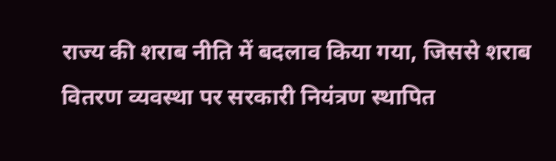राज्य की शराब नीति में बदलाव किया गया, जिससे शराब वितरण व्यवस्था पर सरकारी नियंत्रण स्थापित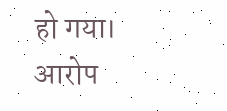हो गया। आरोप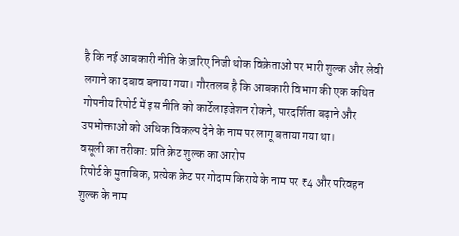है कि नई आबकारी नीति के ज़रिए निजी थोक विक्रेताओं पर भारी शुल्क और लेवी लगाने का दबाव बनाया गया। गौरतलब है कि आबकारी विभाग की एक कथित गोपनीय रिपोर्ट में इस नीति को कार्टेलाइजेशन रोकने, पारदर्शिता बढ़ाने और उपभोक्ताओं को अधिक विकल्प देने के नाम पर लागू बताया गया था।
वसूली का तरीका: प्रति क्रेट शुल्क का आरोप
रिपोर्ट के मुताबिक, प्रत्येक क्रेट पर गोदाम किराये के नाम पर ₹4 और परिवहन शुल्क के नाम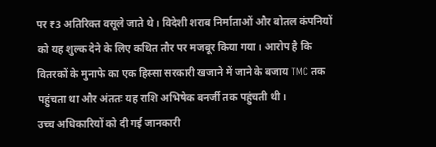पर ₹3 अतिरिक्त वसूले जाते थे। विदेशी शराब निर्माताओं और बोतल कंपनियों को यह शुल्क देने के लिए कथित तौर पर मजबूर किया गया। आरोप है कि वितरकों के मुनाफे का एक हिस्सा सरकारी खजाने में जाने के बजाय TMC तक पहुंचता था और अंततः यह राशि अभिषेक बनर्जी तक पहुंचती थी।
उच्च अधिकारियों को दी गई जानकारी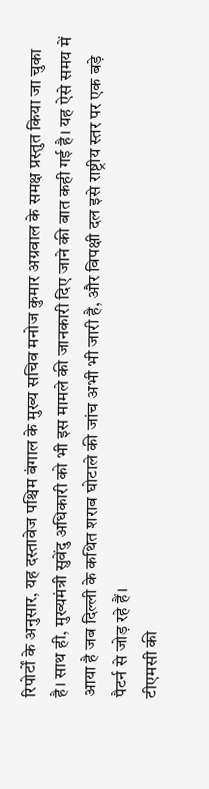रिपोर्टों के अनुसार, यह दस्तावेज पश्चिम बंगाल के मुख्य सचिव मनोज कुमार अग्रवाल के समक्ष प्रस्तुत किया जा चुका है। साथ ही, मुख्यमंत्री सुवेंदु अधिकारी को भी इस मामले की जानकारी दिए जाने की बात कही गई है। यह ऐसे समय में आया है जब दिल्ली के कथित शराब घोटाले की जांच अभी भी जारी है, और विपक्षी दल इसे राष्ट्रीय स्तर पर एक बड़े पैटर्न से जोड़ रहे हैं।
टीएमसी की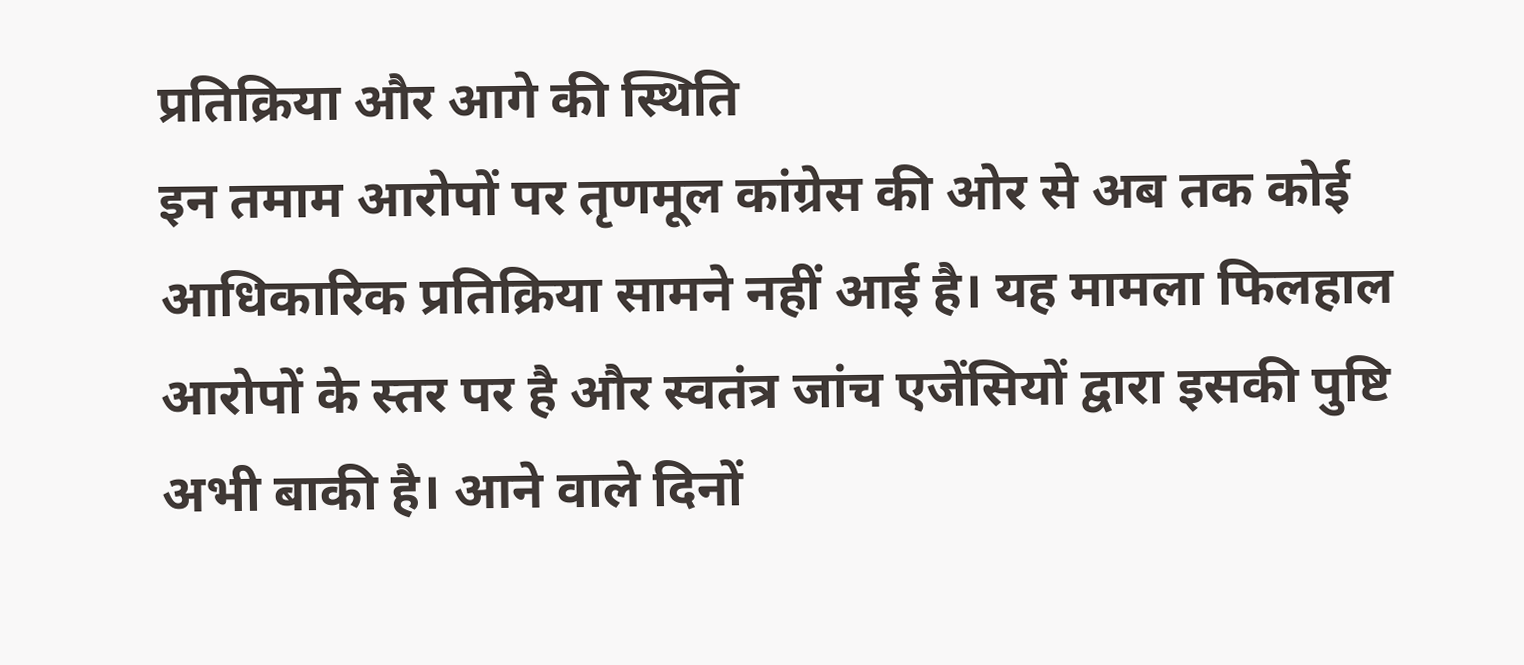प्रतिक्रिया और आगे की स्थिति
इन तमाम आरोपों पर तृणमूल कांग्रेस की ओर से अब तक कोई आधिकारिक प्रतिक्रिया सामने नहीं आई है। यह मामला फिलहाल आरोपों के स्तर पर है और स्वतंत्र जांच एजेंसियों द्वारा इसकी पुष्टि अभी बाकी है। आने वाले दिनों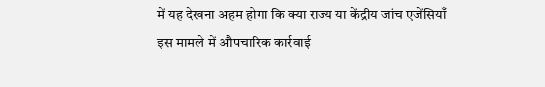में यह देखना अहम होगा कि क्या राज्य या केंद्रीय जांच एजेंसियाँ इस मामले में औपचारिक कार्रवाई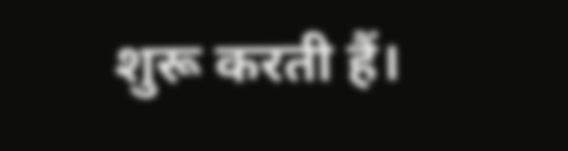शुरू करती हैं।